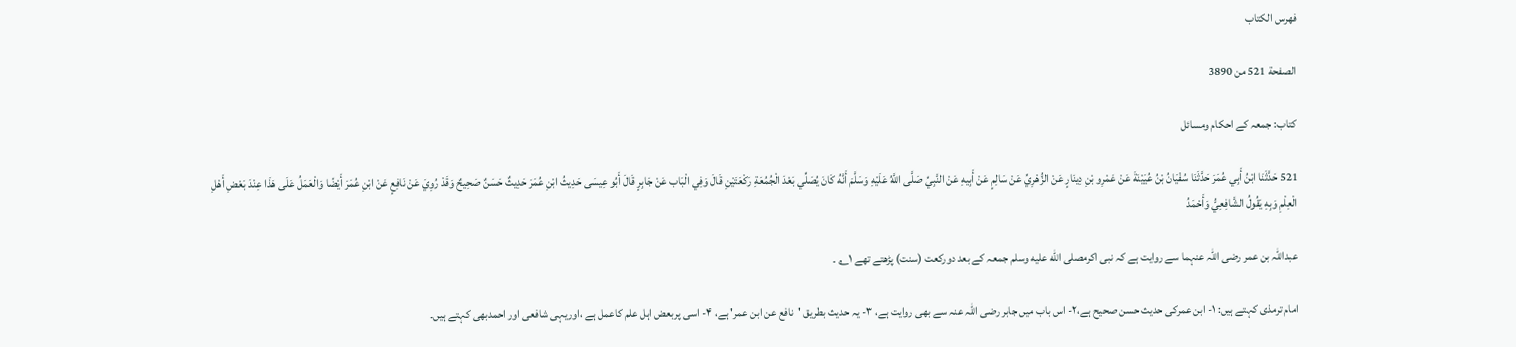فهرس الكتاب

الصفحة 521 من 3890

کتاب: جمعہ کے احکام ومسائل

521 حَدَّثَنَا ابْنُ أَبِي عُمَرَ حَدَّثَنَا سُفْيَانُ بْنُ عُيَيْنَةَ عَنْ عَمْرِو بْنِ دِينَارٍ عَنْ الزُّهْرِيِّ عَنْ سَالِمٍ عَنْ أَبِيهِ عَنْ النَّبِيِّ صَلَّى اللَّهُ عَلَيْهِ وَسَلَّمَ أَنَّهُ كَانَ يُصَلِّي بَعْدَ الْجُمُعَةِ رَكْعَتَيْنِ قَالَ وَفِي الْبَاب عَنْ جَابِرٍ قَالَ أَبُو عِيسَى حَدِيثُ ابْنِ عُمَرَ حَدِيثٌ حَسَنٌ صَحِيحٌ وَقَدْ رُوِيَ عَنْ نَافِعٍ عَنْ ابْنِ عُمَرَ أَيْضًا وَالْعَمَلُ عَلَى هَذَا عِنْدَ بَعْضِ أَهْلِ الْعِلْمِ وَبِهِ يَقُولُ الشَّافِعِيُّ وَأَحْمَدُ

عبداللہ بن عمر رضی اللہ عنہما سے روایت ہے کہ نبی اکرمصلى الله عليه وسلم جمعہ کے بعد دورکعت (سنت) پڑھتے تھے ۱؎ ۔

امام ترمذی کہتے ہیں: ۱- ابن عمرکی حدیث حسن صحیح ہے،۲- اس باب میں جابر رضی اللہ عنہ سے بھی روایت ہے، ۳- یہ حدیث بطریق 'نافع عن ابن عمر' ہے، ۴- اسی پربعض اہل علم کاعمل ہے ،اوریہی شافعی اور احمدبھی کہتے ہیں۔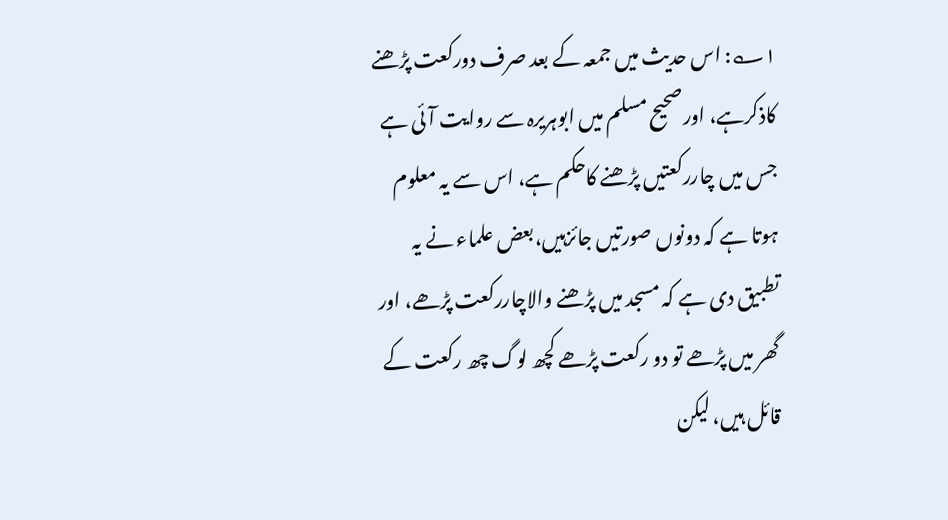۱؎: اس حدیث میں جمعہ کے بعد صرف دورکعت پڑھنے کاذکرہے، اورصحیح مسلم میں ابوہریرہ سے روایت آئی ہے جس میں چاررکعتیں پڑھنے کاحکم ہے، اس سے یہ معلوم ہوتا ہے کہ دونوں صورتیں جائزہیں،بعض علماء نے یہ تطبیق دی ہے کہ مسجد میں پڑھنے والاچاررکعت پڑھے، اور گھر میں پڑھے تو دو رکعت پڑھے کچھ لوگ چھ رکعت کے قائل ہیں، لیکن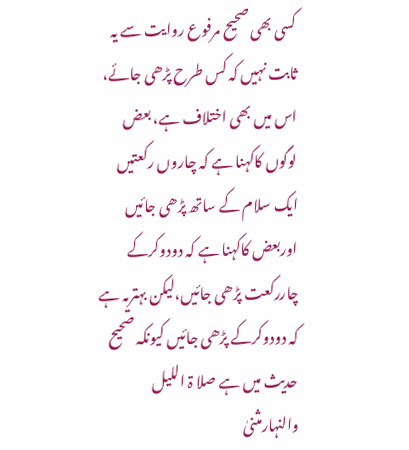کسی بھی صحیح مرفوع روایت سے یہ ثابت نہیں کہ کس طرح پڑھی جائے، اس میں بھی اختلاف ہے، بعض لوگوں کاکہنا ہے کہ چاروں رکعتیں ایک سلام کے ساتھ پڑھی جائیں اوربعض کاکہنا ہے کہ دودوکرکے چاررکعت پڑھی جائیں،لیکن بہتریہ ہے کہ دودوکرکے پڑھی جائیں کیونکہ صحیح حدیث میں ہے صلا ۃ اللیل والنہارمثنیٰ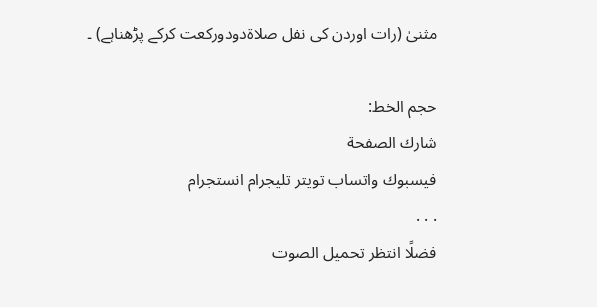مثنیٰ (رات اوردن کی نفل صلاۃدودورکعت کرکے پڑھناہے) ۔

حجم الخط:
شارك الصفحة
فيسبوك واتساب تويتر تليجرام انستجرام
. . .
فضلًا انتظر تحميل الصوت